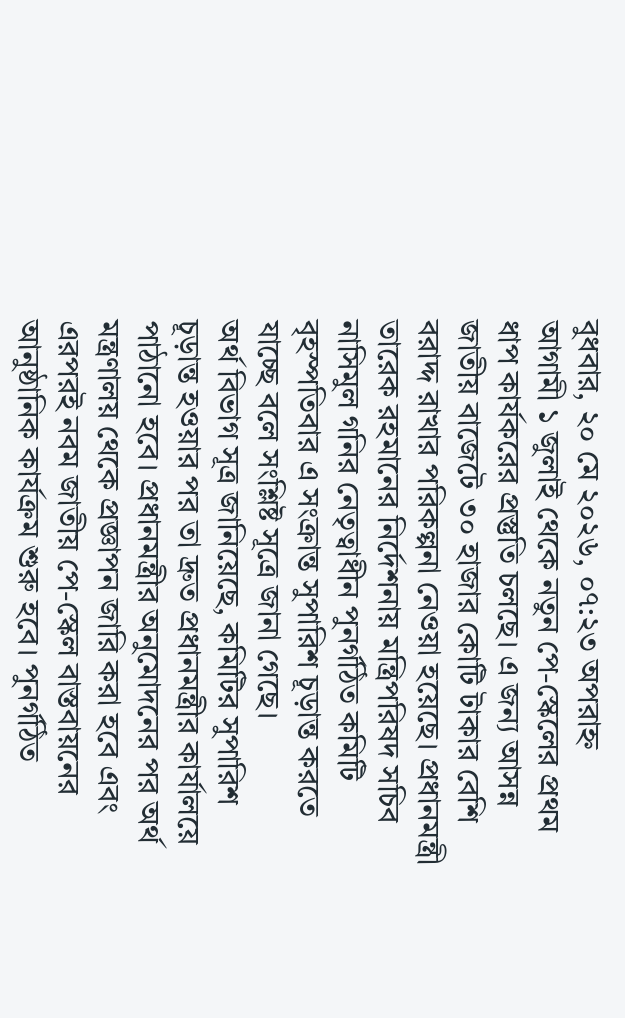বুধবার, ২০ মে ২০২৬, ০৭:২৩ অপরাহ্ন
আগামী ১ জুলাই থেকে নতুন পে-স্কেলের প্রথম ধাপ কার্যকরের প্রস্তুতি চলছে। এ জন্য আসন্ন জাতীয় বাজেটে ৩০ হাজার কোটি টাকার বেশি বরাদ্দ রাখার পরিকল্পনা নেওয়া হয়েছে। প্রধানমন্ত্রী তারেক রহমানের নির্দেশনায় মন্ত্রিপরিষদ সচিব নাসিমুল গনির নেতৃত্বাধীন পুনর্গঠিত কমিটি বৃহস্পতিবার এ সংক্রান্ত সুপারিশ চূড়ান্ত করতে যাচ্ছে বলে সংশ্লিষ্ট সূত্রে জানা গেছে।
অর্থ বিভাগ সূত্র জানিয়েছে, কমিটির সুপারিশ চূড়ান্ত হওয়ার পর তা দ্রুত প্রধানমন্ত্রীর কার্যালয়ে পাঠানো হবে। প্রধানমন্ত্রীর অনুমোদনের পর অর্থ মন্ত্রণালয় থেকে প্রজ্ঞাপন জারি করা হবে এবং এরপরই নবম জাতীয় পে-স্কেল বাস্তবায়নের আনুষ্ঠানিক কার্যক্রম শুরু হবে। পুনর্গঠিত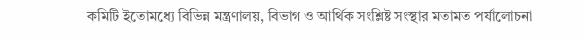কমিটি ইতোমধ্যে বিভিন্ন মন্ত্রণালয়, বিভাগ ও আর্থিক সংশ্লিষ্ট সংস্থার মতামত পর্যালোচনা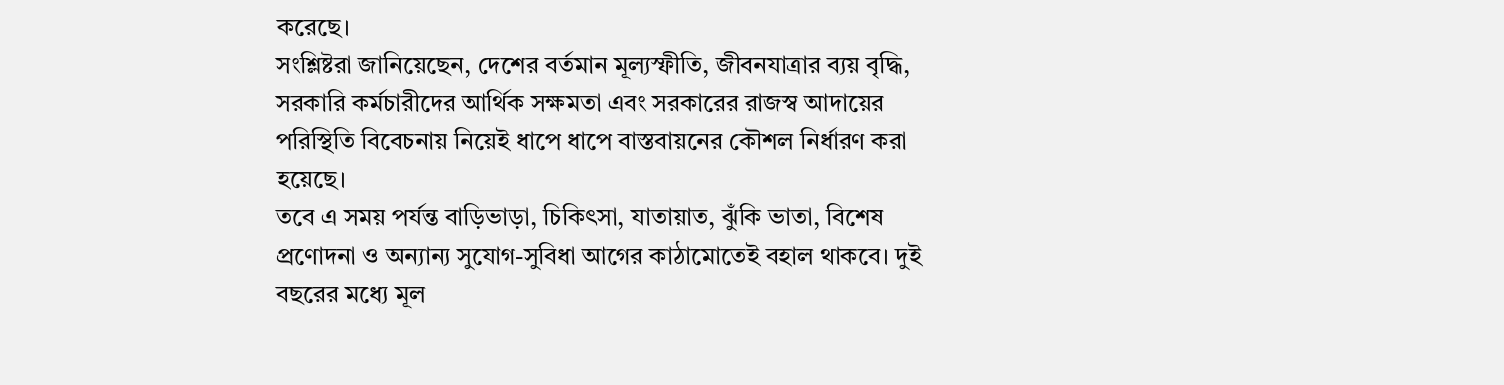করেছে।
সংশ্লিষ্টরা জানিয়েছেন, দেশের বর্তমান মূল্যস্ফীতি, জীবনযাত্রার ব্যয় বৃদ্ধি, সরকারি কর্মচারীদের আর্থিক সক্ষমতা এবং সরকারের রাজস্ব আদায়ের পরিস্থিতি বিবেচনায় নিয়েই ধাপে ধাপে বাস্তবায়নের কৌশল নির্ধারণ করা হয়েছে।
তবে এ সময় পর্যন্ত বাড়িভাড়া, চিকিৎসা, যাতায়াত, ঝুঁকি ভাতা, বিশেষ প্রণোদনা ও অন্যান্য সুযোগ-সুবিধা আগের কাঠামোতেই বহাল থাকবে। দুই বছরের মধ্যে মূল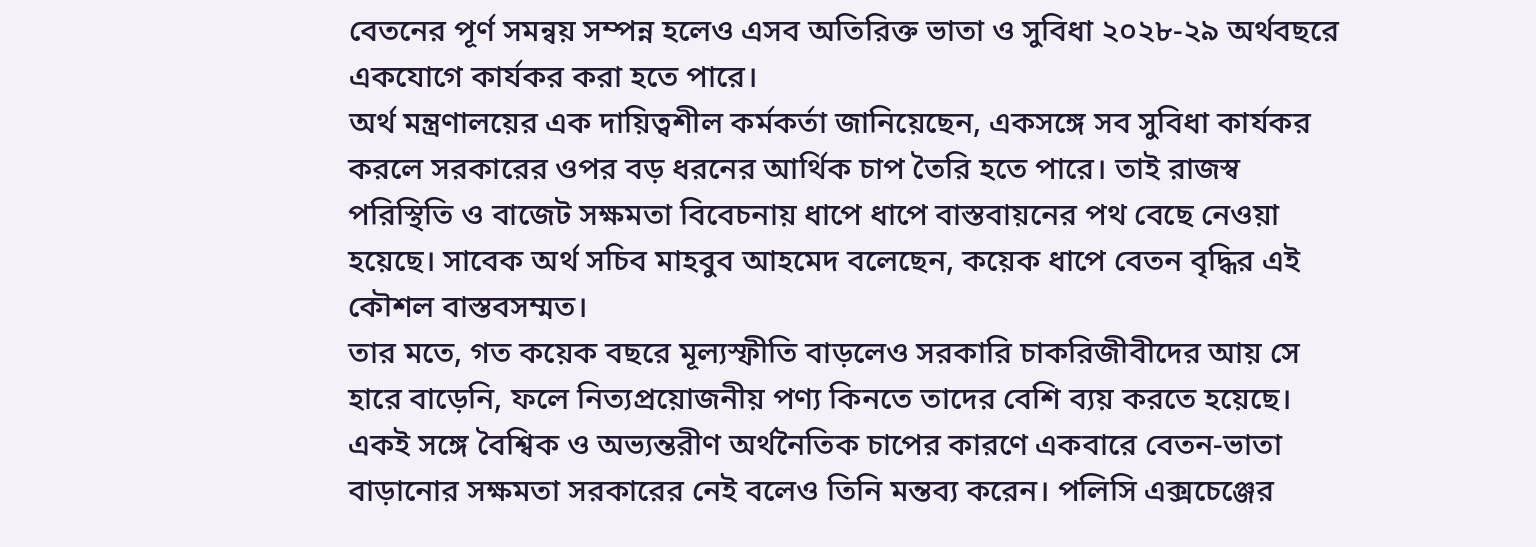বেতনের পূর্ণ সমন্বয় সম্পন্ন হলেও এসব অতিরিক্ত ভাতা ও সুবিধা ২০২৮-২৯ অর্থবছরে একযোগে কার্যকর করা হতে পারে।
অর্থ মন্ত্রণালয়ের এক দায়িত্বশীল কর্মকর্তা জানিয়েছেন, একসঙ্গে সব সুবিধা কার্যকর করলে সরকারের ওপর বড় ধরনের আর্থিক চাপ তৈরি হতে পারে। তাই রাজস্ব পরিস্থিতি ও বাজেট সক্ষমতা বিবেচনায় ধাপে ধাপে বাস্তবায়নের পথ বেছে নেওয়া হয়েছে। সাবেক অর্থ সচিব মাহবুব আহমেদ বলেছেন, কয়েক ধাপে বেতন বৃদ্ধির এই কৌশল বাস্তবসম্মত।
তার মতে, গত কয়েক বছরে মূল্যস্ফীতি বাড়লেও সরকারি চাকরিজীবীদের আয় সে হারে বাড়েনি, ফলে নিত্যপ্রয়োজনীয় পণ্য কিনতে তাদের বেশি ব্যয় করতে হয়েছে। একই সঙ্গে বৈশ্বিক ও অভ্যন্তরীণ অর্থনৈতিক চাপের কারণে একবারে বেতন-ভাতা বাড়ানোর সক্ষমতা সরকারের নেই বলেও তিনি মন্তব্য করেন। পলিসি এক্সচেঞ্জের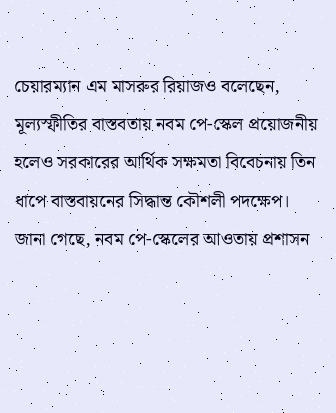চেয়ারম্যান এম মাসরুর রিয়াজও বলেছেন, মূল্যস্ফীতির বাস্তবতায় নবম পে-স্কেল প্রয়োজনীয় হলেও সরকারের আর্থিক সক্ষমতা বিবেচনায় তিন ধাপে বাস্তবায়নের সিদ্ধান্ত কৌশলী পদক্ষেপ।
জানা গেছে, নবম পে-স্কেলের আওতায় প্রশাসন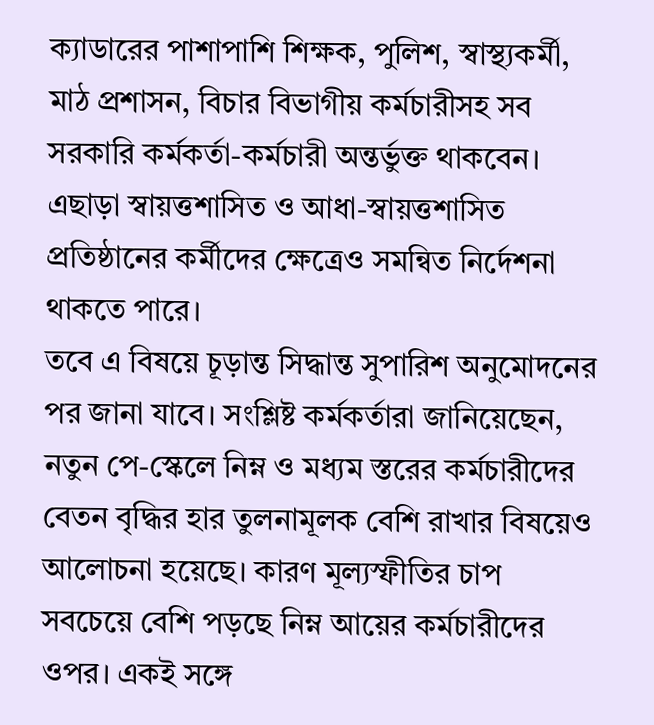ক্যাডারের পাশাপাশি শিক্ষক, পুলিশ, স্বাস্থ্যকর্মী, মাঠ প্রশাসন, বিচার বিভাগীয় কর্মচারীসহ সব সরকারি কর্মকর্তা-কর্মচারী অন্তর্ভুক্ত থাকবেন। এছাড়া স্বায়ত্তশাসিত ও আধা-স্বায়ত্তশাসিত প্রতিষ্ঠানের কর্মীদের ক্ষেত্রেও সমন্বিত নির্দেশনা থাকতে পারে।
তবে এ বিষয়ে চূড়ান্ত সিদ্ধান্ত সুপারিশ অনুমোদনের পর জানা যাবে। সংশ্লিষ্ট কর্মকর্তারা জানিয়েছেন, নতুন পে-স্কেলে নিম্ন ও মধ্যম স্তরের কর্মচারীদের বেতন বৃদ্ধির হার তুলনামূলক বেশি রাখার বিষয়েও আলোচনা হয়েছে। কারণ মূল্যস্ফীতির চাপ সবচেয়ে বেশি পড়ছে নিম্ন আয়ের কর্মচারীদের ওপর। একই সঙ্গে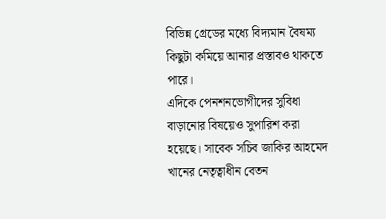বিভিন্ন গ্রেডের মধ্যে বিদ্যমান বৈষম্য কিছুটা কমিয়ে আনার প্রস্তাবও থাকতে পারে।
এদিকে পেনশনভোগীদের সুবিধা বাড়ানোর বিষয়েও সুপারিশ করা হয়েছে। সাবেক সচিব জাকির আহমেদ খানের নেতৃত্বাধীন বেতন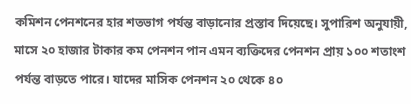কমিশন পেনশনের হার শতভাগ পর্যন্ত বাড়ানোর প্রস্তাব দিয়েছে। সুপারিশ অনুযায়ী, মাসে ২০ হাজার টাকার কম পেনশন পান এমন ব্যক্তিদের পেনশন প্রায় ১০০ শতাংশ পর্যন্ত বাড়তে পারে। যাদের মাসিক পেনশন ২০ থেকে ৪০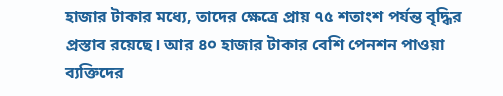হাজার টাকার মধ্যে, তাদের ক্ষেত্রে প্রায় ৭৫ শতাংশ পর্যন্ত বৃদ্ধির প্রস্তাব রয়েছে। আর ৪০ হাজার টাকার বেশি পেনশন পাওয়া ব্যক্তিদের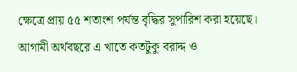ক্ষেত্রে প্রায় ৫৫ শতাংশ পর্যন্ত বৃদ্ধির সুপারিশ করা হয়েছে। আগামী অর্থবছরে এ খাতে কতটুকু বরাদ্দ ও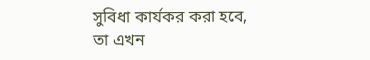সুবিধা কার্যকর করা হবে, তা এখন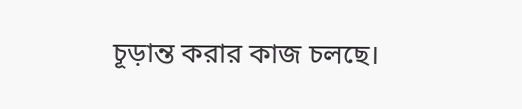চূড়ান্ত করার কাজ চলছে।